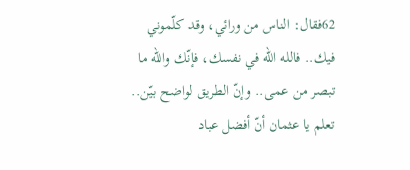62فقال: الناس من ورائي، وقد كلّموني فيك.. فالله الله في نفسك، فإنّك والله ما تبصر من عمى.. وإنّ الطريق لواضح بيّن.. تعلم يا عثمان أنّ أفضل عباد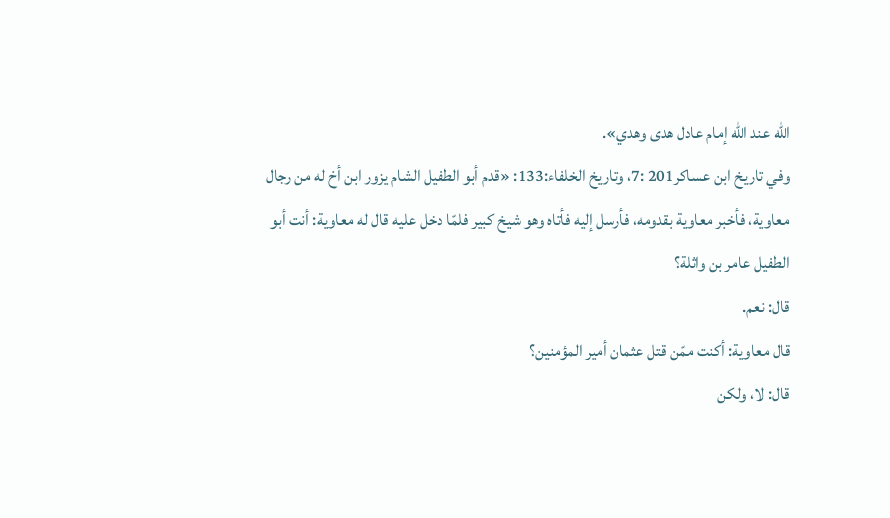الله عند الله إمام عادل هدى وهدي».
وفي تاريخ ابن عساكر201 :7، وتاريخ الخلفاء:133: «قدم أبو الطفيل الشام يزور ابن أخ له من رجال معاوية، فأخبر معاوية بقدومه، فأرسل إليه فأتاه وهو شيخ كبير فلمّا دخل عليه قال له معاوية: أنت أبو الطفيل عامر بن واثلة؟
قال: نعم.
قال معاوية: أكنت ممّن قتل عثمان أمير المؤمنين؟
قال: لا، ولكن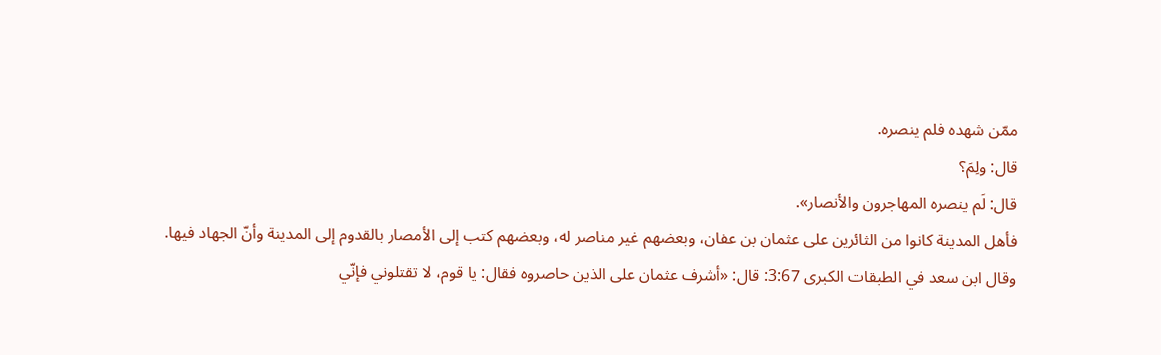ممّن شهده فلم ينصره.
قال: ولِمَ؟
قال: لَم ينصره المهاجرون والأنصار».
فأهل المدينة كانوا من الثائرين على عثمان بن عفان، وبعضهم غير مناصر له، وبعضهم كتب إلى الأمصار بالقدوم إلى المدينة وأنّ الجهاد فيها.
وقال ابن سعد في الطبقات الكبرى 3:67: قال: «أشرف عثمان على الذين حاصروه فقال: يا قوم، لا تقتلوني فإنّي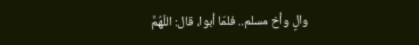والٍ وأخ مسلم.. فلمّا أبوا، قال: اللّهُمَّ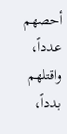أحصهم عدداً، واقتلهم بدداً،